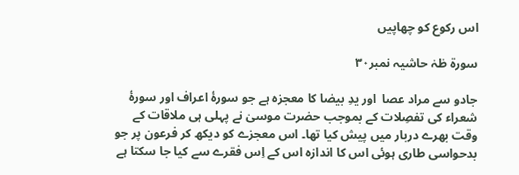اس رکوع کو چھاپیں

سورة طٰہٰ حاشیہ نمبر۳۰

جادو سے مراد عصا  اور یدِ بیضا کا معجزہ ہے جو سورۂ اعراف اور سورۂ شعراء کی تفصِلات کے بموجب حضرت موسیٰ نے پہلی ہی ملاقات کے وقت بھرے دربار میں پیش کیا تھا۔ اس معجزے کو دیکھ کر فرعون پر جو بدحواسی طاری ہوئی اس کا اندازہ اس کے اِس فقرے سے کیا جا سکتا ہے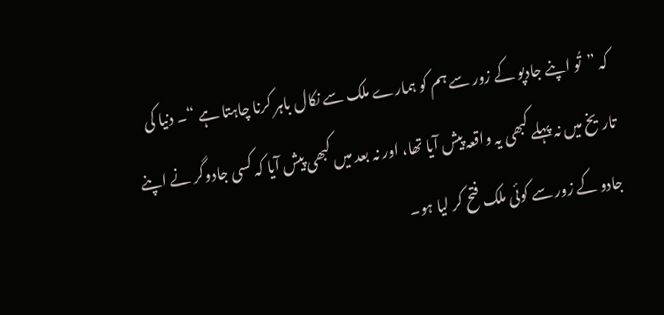کہ ”تُو اپنے جادپو کے زور سے ہم کو ہمارے ملک سے نکال باہر کرنا چاہتا ہے “۔ دنیا کی تاریخ میں نہ پہلے کبھی یہ واقعہ پیش آیا تھا، اور نہ بعد میں کبھی پیش آیا کہ کسی جادوگر نے اپنے جادو کے زور سے کوئی ملک فتح کر لیا ہو۔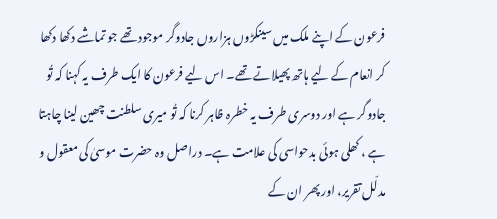فرعون کے اپنے ملک میں سینکڑوں ہزاروں جادوگر موجود تھے جو تماشے دکھا دکھا کر انعام کے لیے ہاتھ پھیلاتے تھے۔ اس لیے فرعون کا ایک طرف یہ کہنا کہ تُو جادوگر ہے اور دوسری طرف یہ خطرہ ظاہر کرنا کہ تُو میری سلطنت چھین لینا چاہتا ہے ، کھلی ہوئی بدحواسی کی علامت ہے۔ دراصل وہ حضرت موسیٰ کی معقول و مدلّل تقریر، اور پھر ان کے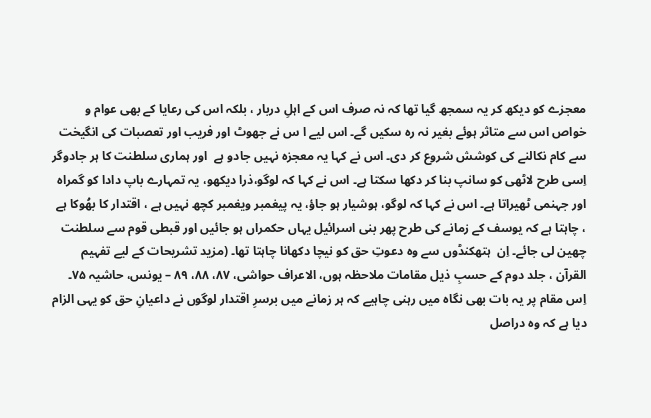معجزے کو دیکھ کر یہ سمجھ گیا تھا کہ نہ صرف اس کے اہلِ دربار ، بلکہ اس کی رعایا کے بھی عوام و خواص اس سے متاثر ہوئے بغیر نہ رہ سکیں گے۔ اس لیے ا س نے جھوٹ اور فریب اور تعصبات کی انگیخت سے کام نکالنے کی کوشش شروع کر دی۔ اس نے کہا یہ معجزہ نہیں جادو ہے  اور ہماری سلطنت کا ہر جادوگر اِسی طرح لاٹھی کو سانپ بنا کر دکھا سکتا ہے۔ اس نے کہا کہ لوگو،ذرا دیکھو، یہ تمہارے باپ دادا کو گمراہ اور جہنمی ٹھیراتا ہے۔ اس نے کہا کہ لوگو، ہوشیار ہو جاؤ، یہ پیغمبر ویغمبر کچھ نہیں ہے ، اقتدار کا بھُوکا ہے ، چاہتا ہے کہ یوسف کے زمانے کی طرح پھر بنی اسرائیل یہاں حکمراں ہو جائیں اور قبطی قوم سے سلطنت چھین لی جائے۔ اِن  ہتھکنڈوں سے وہ دعوتِ حق کو نیچا دکھانا چاہتا تھا۔ (مزید تشریحات کے لیے تفہیم القرآن ، جلد دوم کے حسبِ ذیل مقامات ملاحظہ ہوں، الاعراف حواشی، ۸۷، ۸۸، ۸۹ – یونس، حاشیہ ۷۵۔ اِس مقام پر یہ بات بھی نگاہ میں رہنی چاہیے کہ ہر زمانے میں برسرِ اقتدار لوگوں نے داعیانِ حق کو یہی الزام دیا ہے کہ وہ دراصل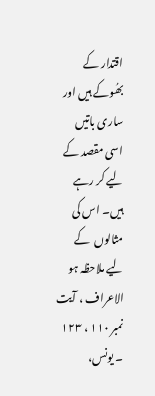اقتدار کے بھُوکے ہیں اور ساری باتیں اسی مقصد کے لیے کر رہے ہیں۔ اس کی مثالوں  کے لیے ملاحظہ ہو الاعراف ، آیت نمبر ۱۱۰ ، ۱۲۳ ۔ یونس،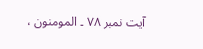آیت نمبر ۷۸ ۔ المومنون ،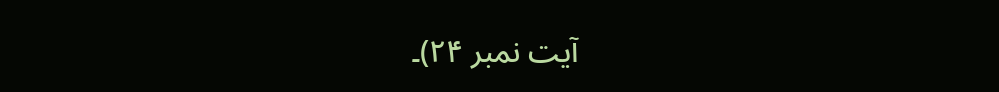آیت نمبر ۲۴)۔